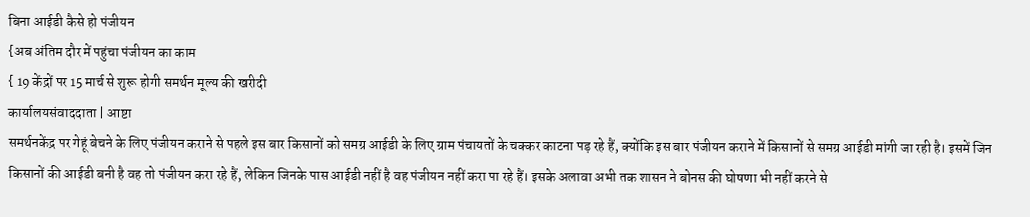बिना आईडी कैसे हो पंजीयन
{अब अंतिम दौर में पहुंचा पंजीयन का काम
{ 19 केंद्रों पर 15 मार्च से शुरू होगी समर्थन मूल्य की खरीदी
कार्यालयसंवाददाता | आष्टा
समर्थनकेंद्र पर गेहूं बेचने के लिए पंजीयन कराने से पहले इस बार किसानों को समग्र आईडी के लिए ग्राम पंचायतों के चक्कर काटना पड़ रहे हैं, क्योंकि इस बार पंजीयन कराने में किसानों से समग्र आईडी मांगी जा रही है। इसमें जिन किसानों की आईडी बनी है वह तो पंजीयन करा रहे हैं, लेकिन जिनके पास आईडी नहीं है वह पंजीयन नहीं करा पा रहे हैं। इसके अलावा अभी तक शासन ने बोनस की घोषणा भी नहीं करने से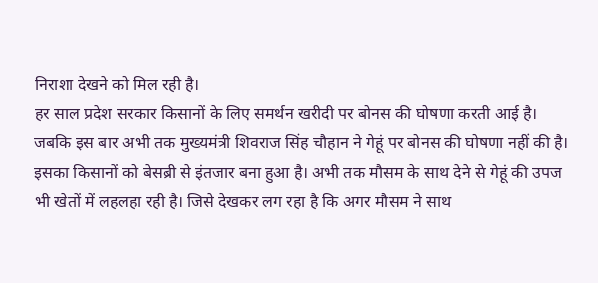निराशा देखने को मिल रही है।
हर साल प्रदेश सरकार किसानों के लिए समर्थन खरीदी पर बोनस की घोषणा करती आई है। जबकि इस बार अभी तक मुख्यमंत्री शिवराज सिंह चौहान ने गेहूं पर बोनस की घोषणा नहीं की है। इसका किसानों को बेसब्री से इंतजार बना हुआ है। अभी तक मौसम के साथ देने से गेहूं की उपज भी खेतों में लहलहा रही है। जिसे देखकर लग रहा है कि अगर मौसम ने साथ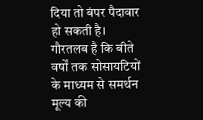दिया तो बंपर पैदावार हो सकती है। गौरतलब है कि बीते वर्षों तक सोसायटियों के माध्यम से समर्थन मूल्य की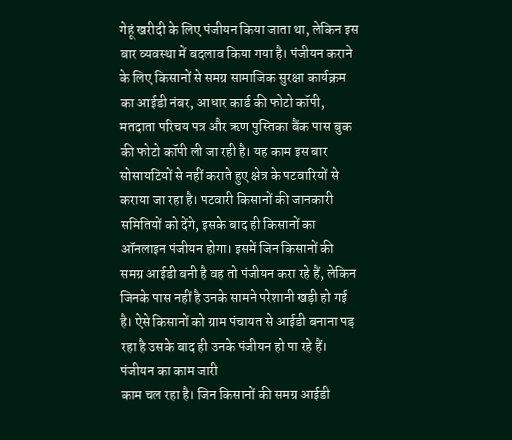गेहूं खरीदी के लिए पंजीयन किया जाता था, लेकिन इस बार व्यवस्था में बदलाव किया गया है। पंजीयन कराने के लिए किसानों से समग्र सामाजिक सुरक्षा कार्यक्रम का आईडी नंबर, आधार कार्ड की फोटो कॉपी, मतदाता परिचय पत्र और ऋण पुस्तिका बैंक पास बुक की फोटो कॉपी ली जा रही है। यह काम इस बार सोसायटियों से नहीं कराते हुए क्षेत्र के पटवारियों से कराया जा रहा है। पटवारी किसानों की जानकारी समितियों को देंगे, इसके बाद ही किसानों का ऑनलाइन पंजीयन होगा। इसमें जिन किसानों की समग्र आईडी बनी है वह तो पंजीयन करा रहे हैं, लेकिन जिनके पास नहीं है उनके सामने परेशानी खड़ी हो गई है। ऐसे किसानों को ग्राम पंचायत से आईडी बनाना पड़ रहा है उसके बाद ही उनके पंजीयन हो पा रहे हैं।
पंजीयन का काम जारी
काम चल रहा है। जिन किसानों की समग्र आईडी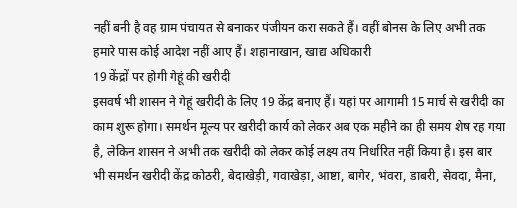नहीं बनी है वह ग्राम पंचायत से बनाकर पंजीयन करा सकते हैं। वहीं बोनस के लिए अभी तक हमारे पास कोई आदेश नहीं आए हैं। शहानाखान, खाद्य अधिकारी
19 केंद्रों पर होगी गेहूं की खरीदी
इसवर्ष भी शासन ने गेहूं खरीदी के लिए 19 केंद्र बनाए हैं। यहां पर आगामी 15 मार्च से खरीदी का काम शुरू होगा। समर्थन मूल्य पर खरीदी कार्य को लेकर अब एक महीने का ही समय शेष रह गया है, लेकिन शासन ने अभी तक खरीदी को लेकर कोई लक्ष्य तय निर्धारित नहीं किया है। इस बार भी समर्थन खरीदी केंद्र कोठरी, बेदाखेड़ी, गवाखेड़ा, आष्टा, बागेर, भंवरा, डाबरी, सेवदा, मैना,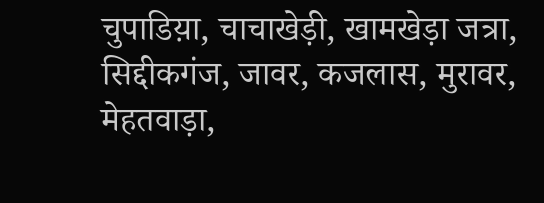चुपाडिय़ा, चाचाखेड़ी, खामखेड़ा जत्रा, सिद्दीकगंज, जावर, कजलास, मुरावर, मेहतवाड़ा,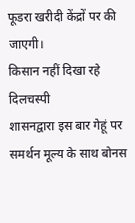फूडरा खरीदी केंद्रों पर की जाएगी।
किसान नहीं दिखा रहे दिलचस्पी
शासनद्वारा इस बार गेहूं पर समर्थन मूल्य के साथ बोनस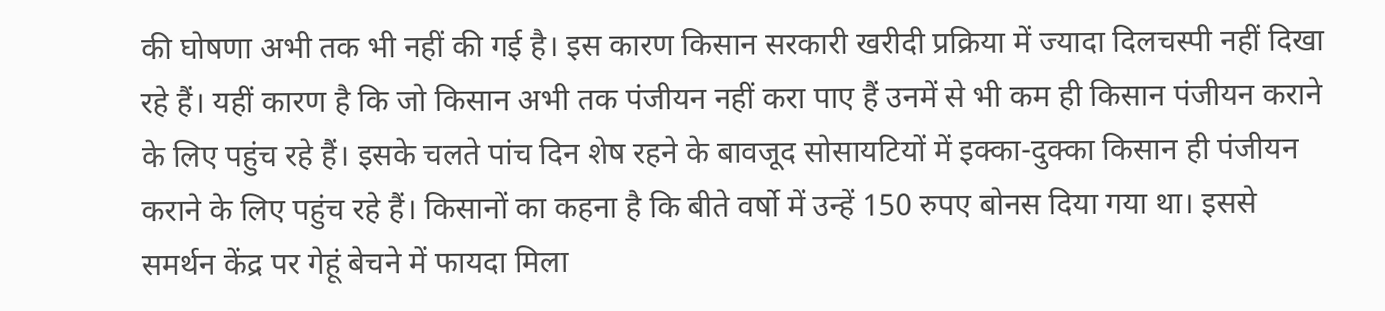की घोषणा अभी तक भी नहीं की गई है। इस कारण किसान सरकारी खरीदी प्रक्रिया में ज्यादा दिलचस्पी नहीं दिखा रहे हैं। यहीं कारण है कि जो किसान अभी तक पंजीयन नहीं करा पाए हैं उनमें से भी कम ही किसान पंजीयन कराने के लिए पहुंच रहे हैं। इसके चलते पांच दिन शेष रहने के बावजूद सोसायटियों में इक्का-दुक्का किसान ही पंजीयन कराने के लिए पहुंच रहे हैं। किसानों का कहना है कि बीते वर्षो में उन्हें 150 रुपए बोनस दिया गया था। इससे समर्थन केंद्र पर गेहूं बेचने में फायदा मिला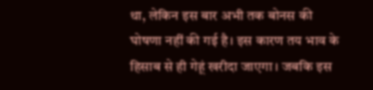था, लेकिन इस बार अभी तक बोनस की घोषणा नहीं की गई है। इस कारण तय भाव के हिसाब से ही गेहूं खरीदा जाएगा। जबकि इस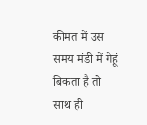कीमत में उस समय मंडी में गेहूं बिकता है तो साथ ही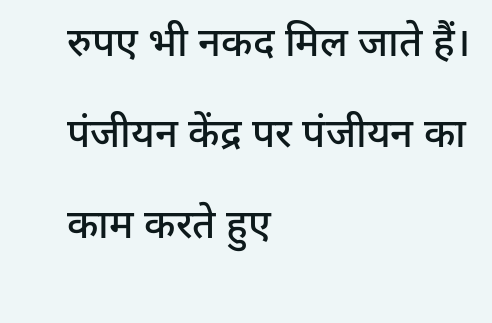रुपए भी नकद मिल जाते हैं।
पंजीयन केंद्र पर पंजीयन का काम करते हुए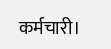कर्मचारी।